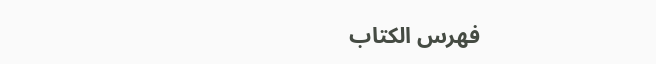فهرس الكتاب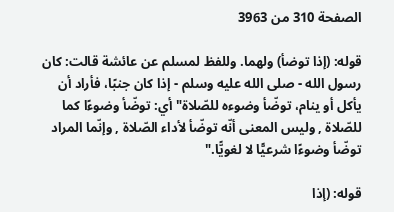الصفحة 310 من 3963

قوله: (إذا توضأ) ولهما. وللفظ لمسلم عن عائشة قالت: كان رسول الله - صلى الله عليه وسلم - إذا كان جنبًا، فأراد أن يأكل أو ينام، توضّأ وضوءه للصّلاة"أي: توضّأ وضوءًا كما للصّلاة , وليس المعنى أنّه توضّأ لأداء الصّلاة , وإنّما المراد توضّأ وضوءًا شرعيًّا لا لغويًّا."

قوله: (إذا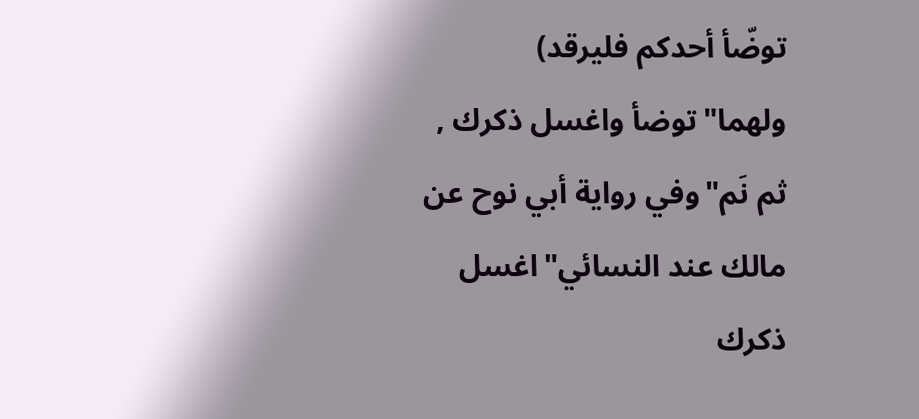توضّأ أحدكم فليرقد) ولهما"توضأ واغسل ذكرك , ثم نَم"وفي رواية أبي نوح عن مالك عند النسائي"اغسل ذكرك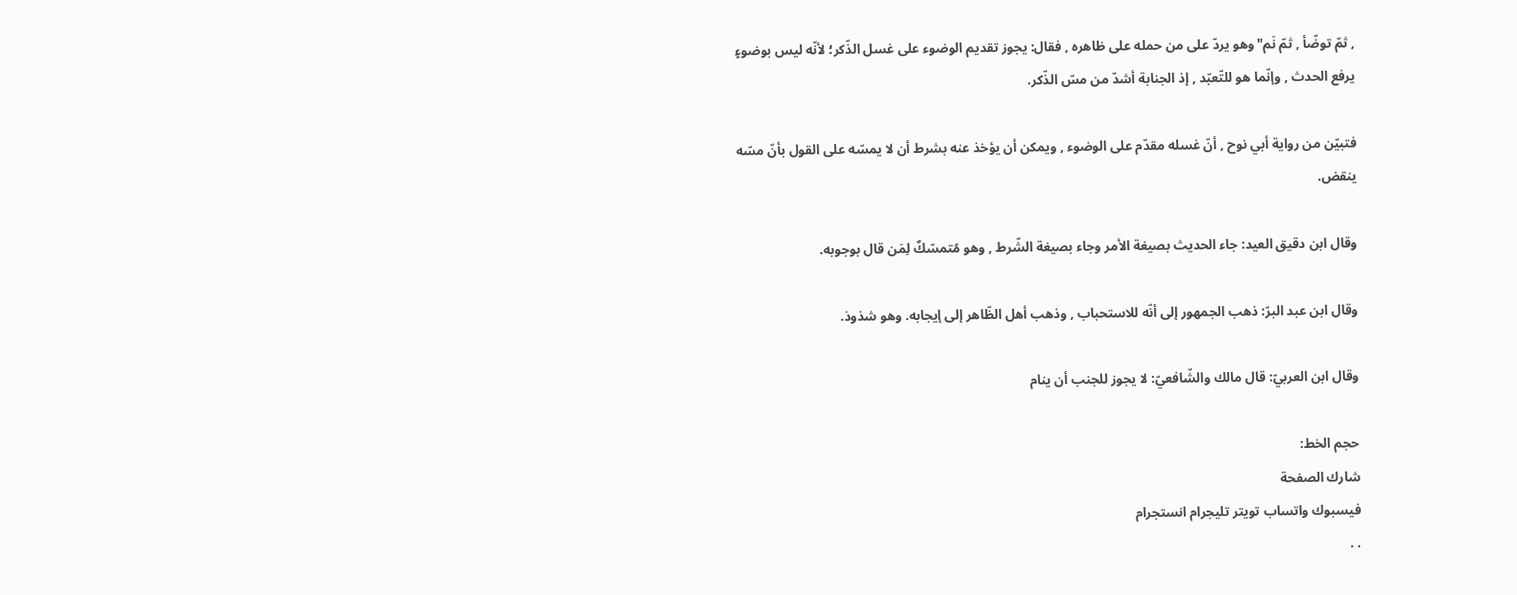, ثمّ توضّأ , ثمّ نَم"وهو يردّ على من حمله على ظاهره , فقال: يجوز تقديم الوضوء على غسل الذّكر؛ لأنّه ليس بوضوءٍ يرفع الحدث , وإنّما هو للتّعبّد , إذ الجنابة أشدّ من مسّ الذّكر.

فتبيّن من رواية أبي نوح , أنّ غسله مقدّم على الوضوء , ويمكن أن يؤخذ عنه بشرط أن لا يمسّه على القول بأنّ مسّه ينقض.

وقال ابن دقيق العيد: جاء الحديث بصيغة الأمر وجاء بصيغة الشّرط , وهو مُتمسّكٌ لِمَن قال بوجوبه.

وقال ابن عبد البرّ: ذهب الجمهور إلى أنّه للاستحباب , وذهب أهل الظّاهر إلى إيجابه. وهو شذوذ.

وقال ابن العربيّ: قال مالك والشّافعيّ: لا يجوز للجنب أن ينام

حجم الخط:
شارك الصفحة
فيسبوك واتساب تويتر تليجرام انستجرام
. .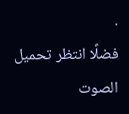.
فضلًا انتظر تحميل الصوت